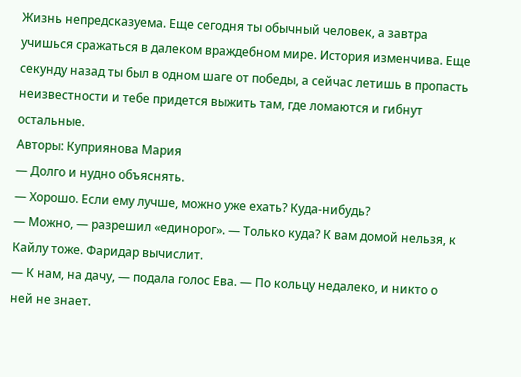Жизнь непредсказуема. Еще сегодня ты обычный человек, а завтра учишься сражаться в далеком враждебном мире. История изменчива. Еще секунду назад ты был в одном шаге от победы, а сейчас летишь в пропасть неизвестности и тебе придется выжить там, где ломаются и гибнут остальные.
Авторы: Куприянова Мария
— Долго и нудно объяснять.
— Хорошо. Если ему лучше, можно уже ехать? Куда-нибудь?
— Можно, — разрешил «единорог». — Только куда? К вам домой нельзя, к Кайлу тоже. Фаридар вычислит.
— К нам, на дачу, — подала голос Ева. — По кольцу недалеко, и никто о ней не знает.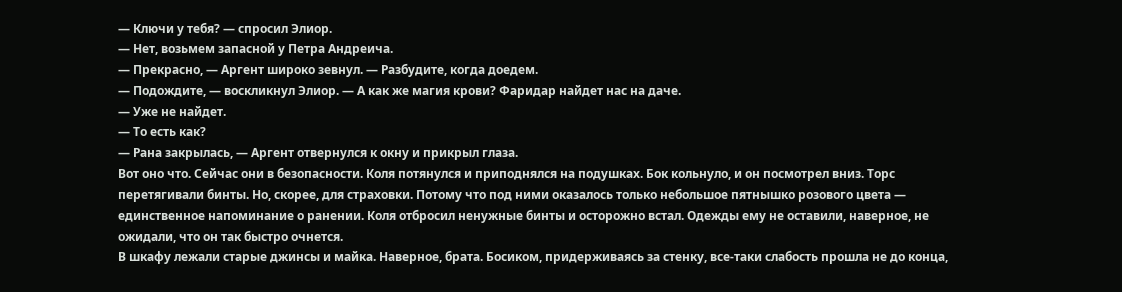— Ключи у тебя? — спросил Элиор.
— Нет, возьмем запасной у Петра Андреича.
— Прекрасно, — Аргент широко зевнул. — Разбудите, когда доедем.
— Подождите, — воскликнул Элиор. — А как же магия крови? Фаридар найдет нас на даче.
— Уже не найдет.
— То есть как?
— Рана закрылась, — Аргент отвернулся к окну и прикрыл глаза.
Вот оно что. Сейчас они в безопасности. Коля потянулся и приподнялся на подушках. Бок кольнуло, и он посмотрел вниз. Торс перетягивали бинты. Но, скорее, для страховки. Потому что под ними оказалось только небольшое пятнышко розового цвета — единственное напоминание о ранении. Коля отбросил ненужные бинты и осторожно встал. Одежды ему не оставили, наверное, не ожидали, что он так быстро очнется.
В шкафу лежали старые джинсы и майка. Наверное, брата. Босиком, придерживаясь за стенку, все-таки слабость прошла не до конца,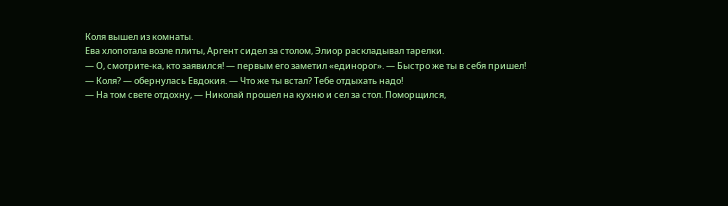Коля вышел из комнаты.
Ева хлопотала возле плиты, Аргент сидел за столом, Элиор раскладывал тарелки.
— О, смотрите-ка, кто заявился! — первым его заметил «единорог». — Быстро же ты в себя пришел!
— Коля? — обернулась Евдокия. — Что же ты встал? Тебе отдыхать надо!
— На том свете отдохну, — Николай прошел на кухню и сел за стол. Поморщился,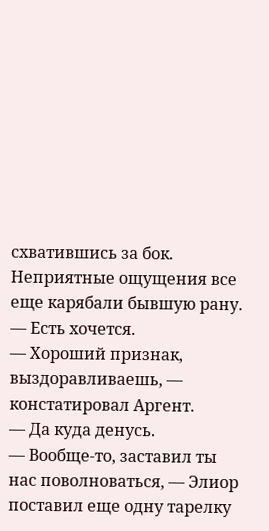схватившись за бок. Неприятные ощущения все еще карябали бывшую рану. — Есть хочется.
— Хороший признак, выздоравливаешь, — констатировал Аргент.
— Да куда денусь.
— Вообще-то, заставил ты нас поволноваться, — Элиор поставил еще одну тарелку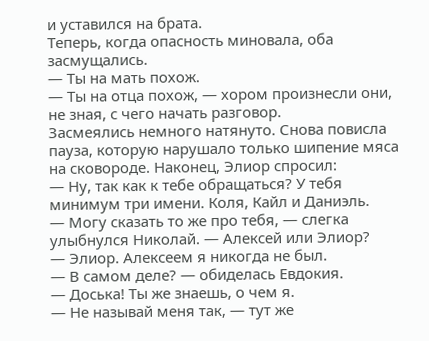и уставился на брата.
Теперь, когда опасность миновала, оба засмущались.
— Ты на мать похож.
— Ты на отца похож, — хором произнесли они, не зная, с чего начать разговор.
Засмеялись немного натянуто. Снова повисла пауза, которую нарушало только шипение мяса на сковороде. Наконец, Элиор спросил:
— Ну, так как к тебе обращаться? У тебя минимум три имени. Коля, Кайл и Даниэль.
— Могу сказать то же про тебя, — слегка улыбнулся Николай. — Алексей или Элиор?
— Элиор. Алексеем я никогда не был.
— В самом деле? — обиделась Евдокия.
— Доська! Ты же знаешь, о чем я.
— Не называй меня так, — тут же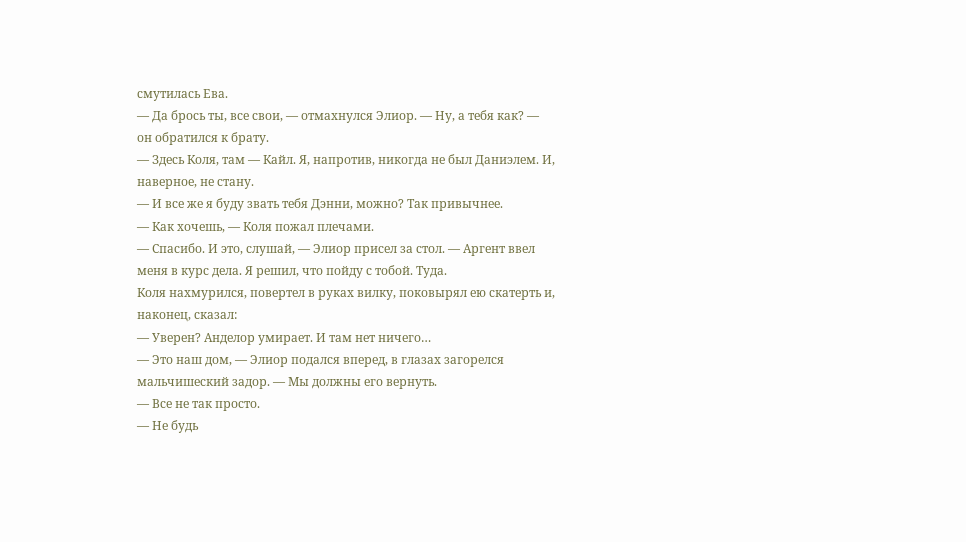смутилась Ева.
— Да брось ты, все свои, — отмахнулся Элиор. — Ну, а тебя как? — он обратился к брату.
— Здесь Коля, там — Кайл. Я, напротив, никогда не был Даниэлем. И, наверное, не стану.
— И все же я буду звать тебя Дэнни, можно? Так привычнее.
— Как хочешь, — Коля пожал плечами.
— Спасибо. И это, слушай, — Элиор присел за стол. — Аргент ввел меня в курс дела. Я решил, что пойду с тобой. Туда.
Коля нахмурился, повертел в руках вилку, поковырял ею скатерть и, наконец, сказал:
— Уверен? Анделор умирает. И там нет ничего…
— Это наш дом, — Элиор подался вперед, в глазах загорелся мальчишеский задор. — Мы должны его вернуть.
— Все не так просто.
— Не будь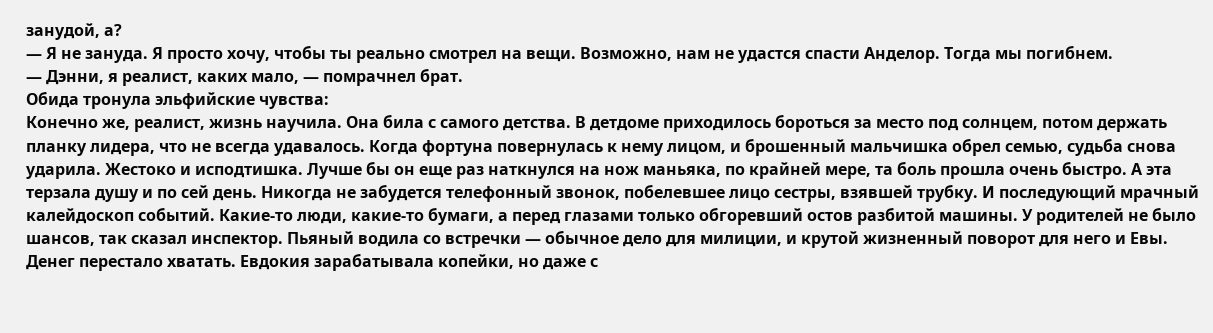занудой, а?
— Я не зануда. Я просто хочу, чтобы ты реально смотрел на вещи. Возможно, нам не удастся спасти Анделор. Тогда мы погибнем.
— Дэнни, я реалист, каких мало, — помрачнел брат.
Обида тронула эльфийские чувства:
Конечно же, реалист, жизнь научила. Она била с самого детства. В детдоме приходилось бороться за место под солнцем, потом держать планку лидера, что не всегда удавалось. Когда фортуна повернулась к нему лицом, и брошенный мальчишка обрел семью, судьба снова ударила. Жестоко и исподтишка. Лучше бы он еще раз наткнулся на нож маньяка, по крайней мере, та боль прошла очень быстро. А эта терзала душу и по сей день. Никогда не забудется телефонный звонок, побелевшее лицо сестры, взявшей трубку. И последующий мрачный калейдоскоп событий. Какие-то люди, какие-то бумаги, а перед глазами только обгоревший остов разбитой машины. У родителей не было шансов, так сказал инспектор. Пьяный водила со встречки — обычное дело для милиции, и крутой жизненный поворот для него и Евы.
Денег перестало хватать. Евдокия зарабатывала копейки, но даже с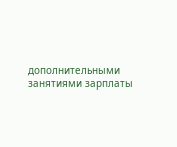дополнительными занятиями зарплаты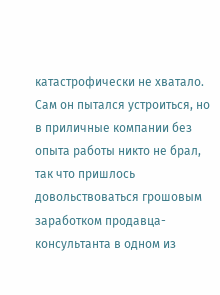катастрофически не хватало. Сам он пытался устроиться, но в приличные компании без опыта работы никто не брал, так что пришлось довольствоваться грошовым заработком продавца-консультанта в одном из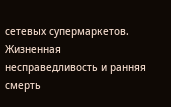сетевых супермаркетов.
Жизненная несправедливость и ранняя смерть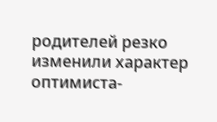родителей резко изменили характер оптимиста-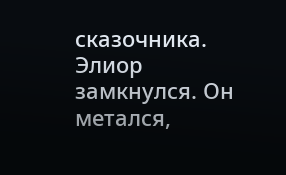сказочника. Элиор замкнулся. Он метался,